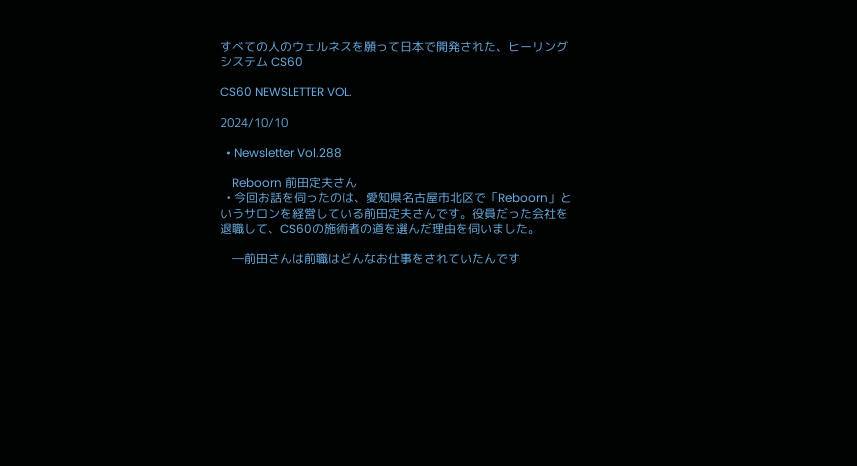すべての人のウェルネスを願って日本で開発された、ヒーリングシステム CS60

CS60 NEWSLETTER VOL.

2024/10/10

  • Newsletter Vol.288

    Reboorn 前田定夫さん
  • 今回お話を伺ったのは、愛知県名古屋市北区で「Reboorn」というサロンを経営している前田定夫さんです。役員だった会社を退職して、CS60の施術者の道を選んだ理由を伺いました。

    ―前田さんは前職はどんなお仕事をされていたんです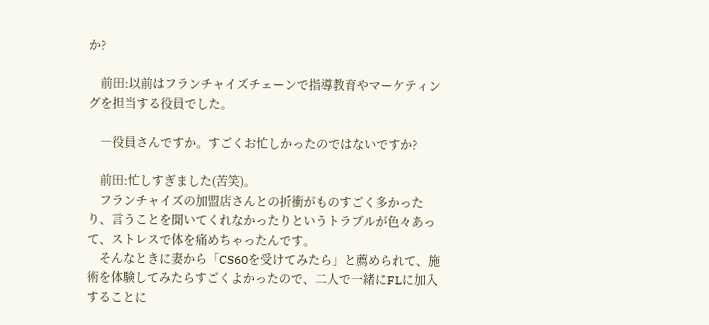か?

    前田:以前はフランチャイズチェーンで指導教育やマーケティングを担当する役員でした。

    ―役員さんですか。すごくお忙しかったのではないですか?

    前田:忙しすぎました(苦笑)。
    フランチャイズの加盟店さんとの折衝がものすごく多かったり、言うことを聞いてくれなかったりというトラブルが色々あって、ストレスで体を痛めちゃったんです。
    そんなときに妻から「CS60を受けてみたら」と薦められて、施術を体験してみたらすごくよかったので、二人で一緒にFLに加入することに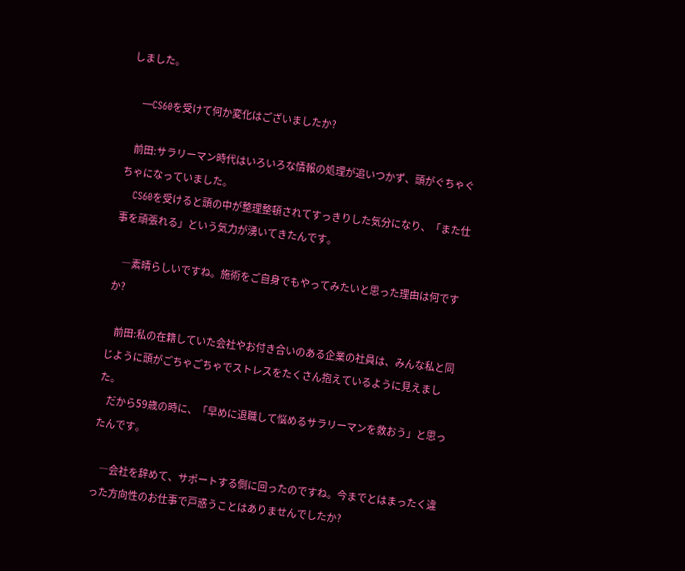しました。

    ―CS60を受けて何か変化はございましたか?

    前田:サラリーマン時代はいろいろな情報の処理が追いつかず、頭がぐちゃぐちゃになっていました。
    CS60を受けると頭の中が整理整頓されてすっきりした気分になり、「また仕事を頑張れる」という気力が湧いてきたんです。

    ―素晴らしいですね。施術をご自身でもやってみたいと思った理由は何ですか?

    前田:私の在籍していた会社やお付き合いのある企業の社員は、みんな私と同じように頭がごちゃごちゃでストレスをたくさん抱えているように見えました。
    だから59歳の時に、「早めに退職して悩めるサラリーマンを救おう」と思ったんです。

    ―会社を辞めて、サポートする側に回ったのですね。今までとはまったく違った方向性のお仕事で戸惑うことはありませんでしたか?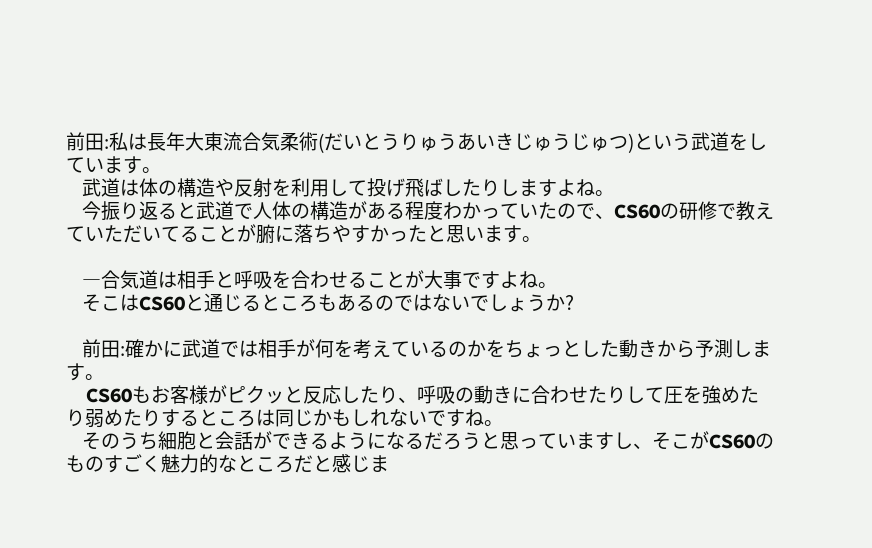前田:私は長年大東流合気柔術(だいとうりゅうあいきじゅうじゅつ)という武道をしています。
    武道は体の構造や反射を利用して投げ飛ばしたりしますよね。
    今振り返ると武道で人体の構造がある程度わかっていたので、CS60の研修で教えていただいてることが腑に落ちやすかったと思います。

    ―合気道は相手と呼吸を合わせることが大事ですよね。
    そこはCS60と通じるところもあるのではないでしょうか?

    前田:確かに武道では相手が何を考えているのかをちょっとした動きから予測します。
    CS60もお客様がピクッと反応したり、呼吸の動きに合わせたりして圧を強めたり弱めたりするところは同じかもしれないですね。
    そのうち細胞と会話ができるようになるだろうと思っていますし、そこがCS60のものすごく魅力的なところだと感じま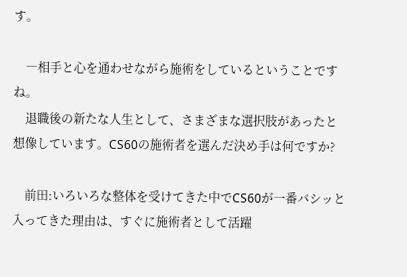す。

    ―相手と心を通わせながら施術をしているということですね。
    退職後の新たな人生として、さまざまな選択肢があったと想像しています。CS60の施術者を選んだ決め手は何ですか?

    前田:いろいろな整体を受けてきた中でCS60が一番バシッと入ってきた理由は、すぐに施術者として活躍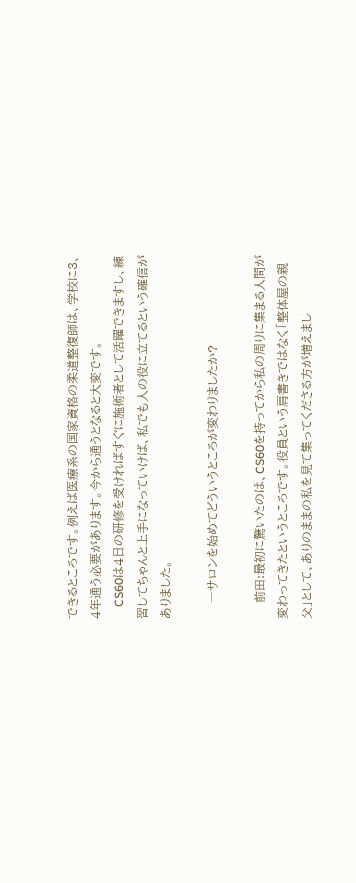できるところです。例えば医療系の国家資格の柔道整復師は、学校に3、4年通う必要があります。今から通うとなると大変です。
    CS60は4日の研修を受ければすぐに施術者として活躍できますし、練習してちゃんと上手になっていけば、私でも人の役に立てるという確信がありました。

    ―サロンを始めてどういうところが変わりましたか?

    前田:最初に驚いたのは、CS60を持ってから私の周りに集まる人間が変わってきたというところです。役員という肩書きではなく「整体屋の親父」として、ありのままの私を見て集ってくださる方が増えまし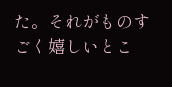た。それがものすごく嬉しいとこ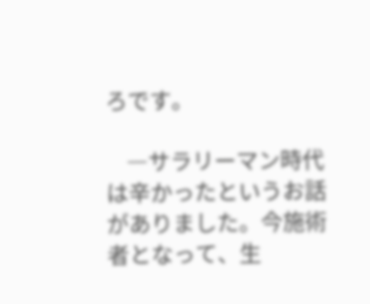ろです。

    ―サラリーマン時代は辛かったというお話がありました。今施術者となって、生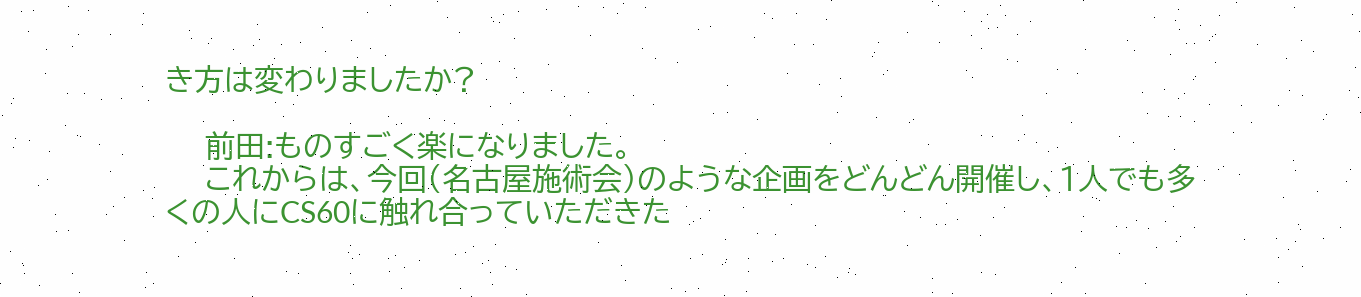き方は変わりましたか?

    前田:ものすごく楽になりました。
    これからは、今回(名古屋施術会)のような企画をどんどん開催し、1人でも多くの人にCS60に触れ合っていただきた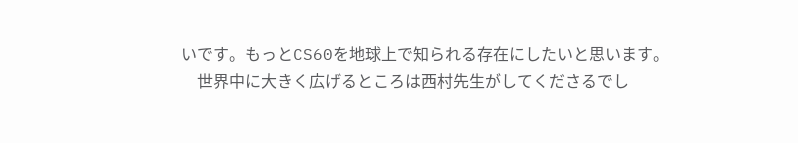いです。もっとCS60を地球上で知られる存在にしたいと思います。
    世界中に大きく広げるところは西村先生がしてくださるでし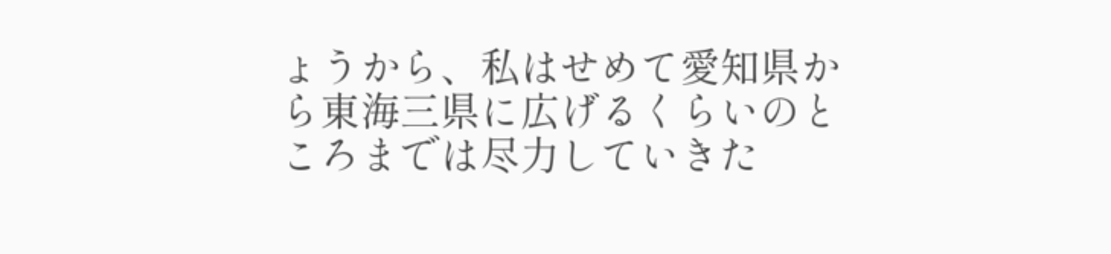ょうから、私はせめて愛知県から東海三県に広げるくらいのところまでは尽力していきた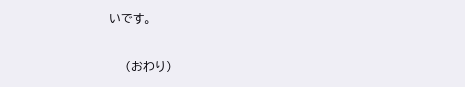いです。

    (おわり)